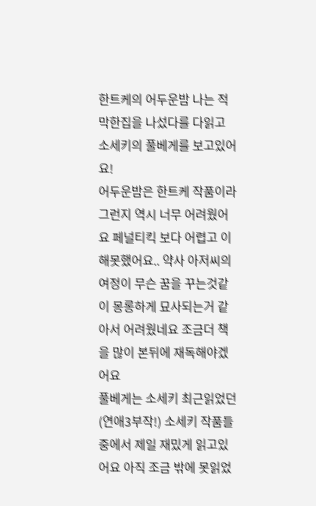한트케의 어두운밤 나는 적막한집을 나섰다를 다읽고
소세키의 풀베게를 보고있어요!
어두운밤은 한트케 작품이라 그런지 역시 너무 어려웠어요 페널티킥 보다 어렵고 이해못했어요.. 약사 아저씨의 여정이 무슨 꿈을 꾸는것같이 몽롱하게 묘사되는거 같아서 어려웠네요 조금더 책을 많이 본뒤에 재독해야겠어요
풀베게는 소세키 최근읽었던(연애3부작!) 소세키 작품들중에서 제일 재밌게 읽고있어요 아직 조금 밖에 못읽었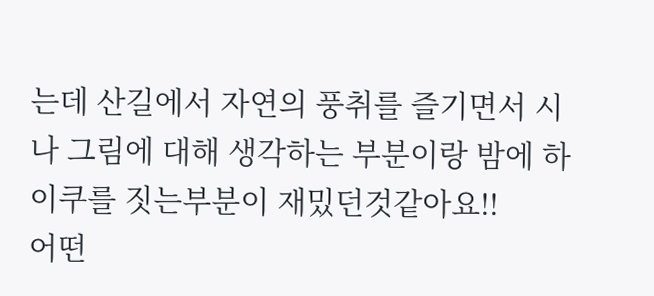는데 산길에서 자연의 풍취를 즐기면서 시나 그림에 대해 생각하는 부분이랑 밤에 하이쿠를 짓는부분이 재밌던것같아요!!
어떤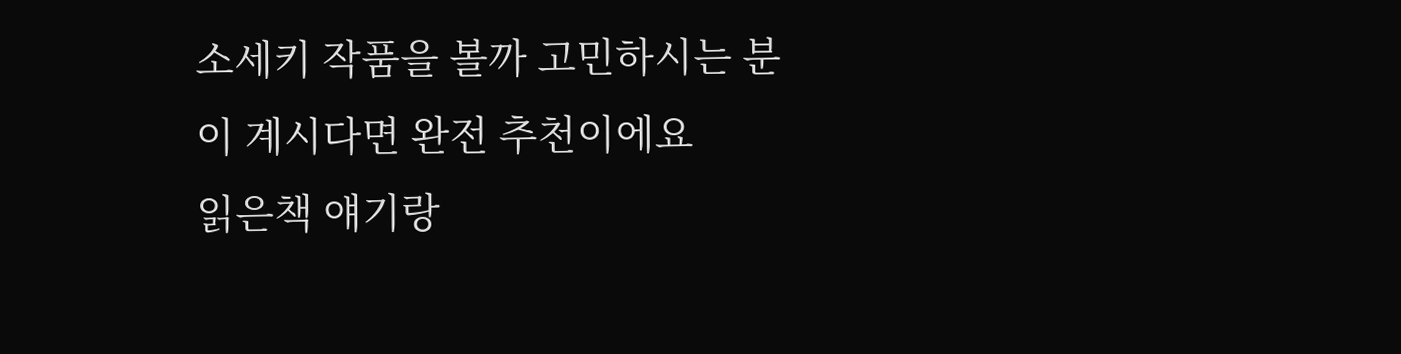소세키 작품을 볼까 고민하시는 분이 계시다면 완전 추천이에요
읽은책 얘기랑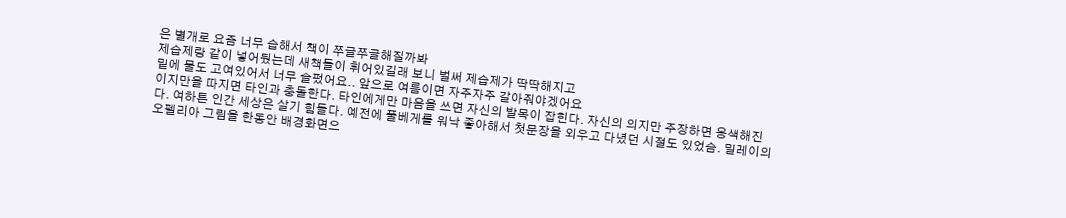은 별개로 요즘 너무 습해서 책이 쭈글쭈글해질까봐
제습제랑 같이 넣어뒀는데 새책들이 휘어있길래 보니 벌써 제습제가 딱딱해지고
밑에 물도 고여있어서 너무 슬펐어요.. 앞으로 여름이면 자주자주 갈아줘야겠어요
이지만을 따지면 타인과 충돌한다. 타인에게만 마음을 쓰면 자신의 발목이 잡힌다. 자신의 의지만 주장하면 옹색해진다. 여하튼 인간 세상은 살기 힘들다. 예전에 풀베게를 워낙 좋아해서 첫문장을 외우고 다녔던 시절도 있었슴. 밀레이의 오펠리아 그림을 한동안 배경화면으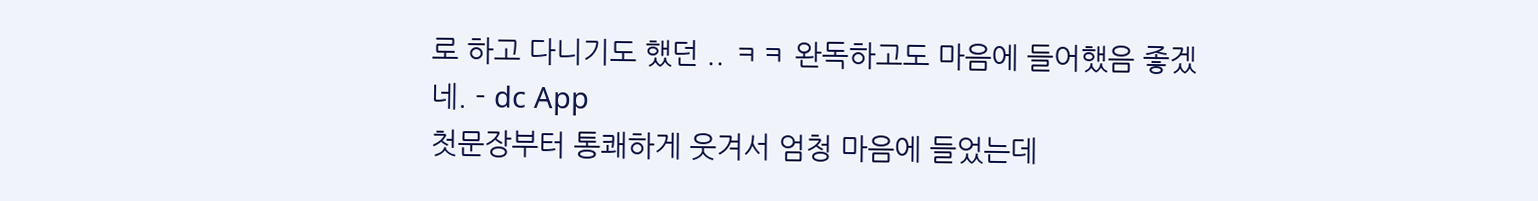로 하고 다니기도 했던 .. ㅋㅋ 완독하고도 마음에 들어했음 좋겠네. - dc App
첫문장부터 통쾌하게 웃겨서 엄청 마음에 들었는데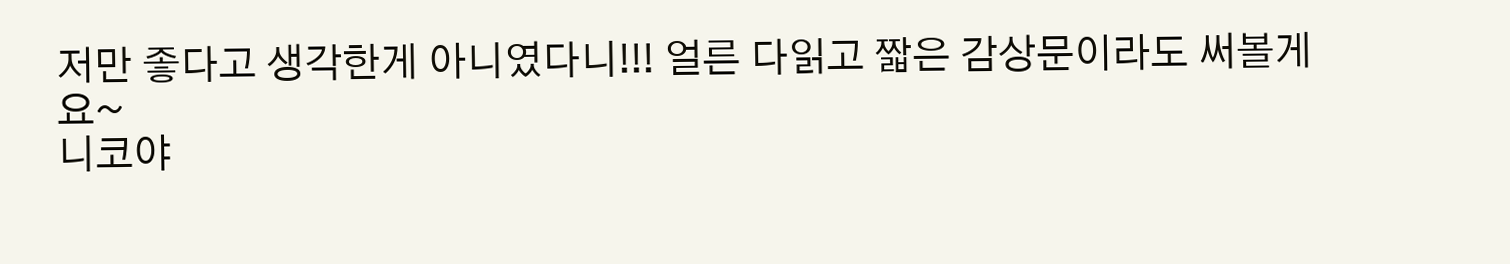저만 좋다고 생각한게 아니였다니!!! 얼른 다읽고 짧은 감상문이라도 써볼게요~
니코야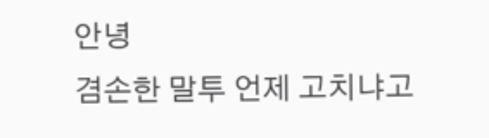안녕
겸손한 말투 언제 고치냐고